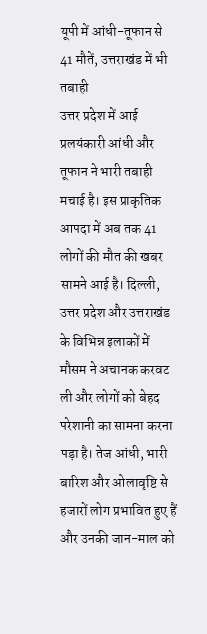यूपी में आंधी-तूफान से 41 मौतें, उत्तराखंड में भी तबाही
उत्तर प्रदेश में आई प्रलयंकारी आंधी और तूफान ने भारी तबाही मचाई है। इस प्राकृतिक आपदा में अब तक 41 लोगों की मौत की खबर सामने आई है। दिल्ली, उत्तर प्रदेश और उत्तराखंड के विभिन्न इलाकों में मौसम ने अचानक करवट ली और लोगों को बेहद परेशानी का सामना करना पड़ा है। तेज आंधी, भारी बारिश और ओलावृष्टि से हजारों लोग प्रभावित हुए हैं और उनकी जान-माल को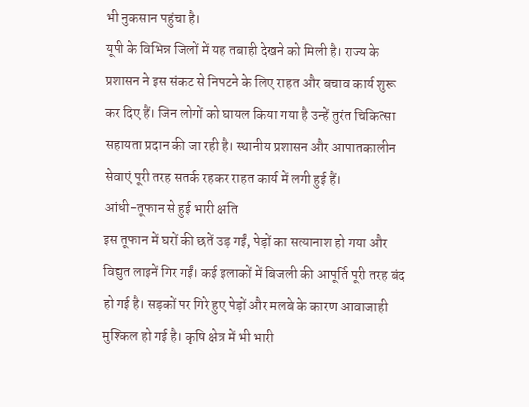भी नुकसान पहुंचा है।
यूपी के विभिन्न जिलों में यह तबाही देखने को मिली है। राज्य के प्रशासन ने इस संकट से निपटने के लिए राहत और बचाव कार्य शुरू कर दिए हैं। जिन लोगों को घायल किया गया है उन्हें तुरंत चिकित्सा सहायता प्रदान की जा रही है। स्थानीय प्रशासन और आपातकालीन सेवाएं पूरी तरह सतर्क रहकर राहत कार्य में लगी हुई हैं।
आंधी-तूफान से हुई भारी क्षति
इस तूफान में घरों की छतें उड़ गईं, पेड़ों का सत्यानाश हो गया और विद्युत लाइनें गिर गईं। कई इलाकों में बिजली की आपूर्ति पूरी तरह बंद हो गई है। सड़कों पर गिरे हुए पेड़ों और मलबे के कारण आवाजाही मुश्किल हो गई है। कृषि क्षेत्र में भी भारी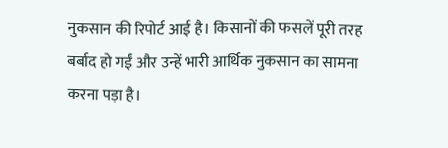नुकसान की रिपोर्ट आई है। किसानों की फसलें पूरी तरह बर्बाद हो गईं और उन्हें भारी आर्थिक नुकसान का सामना करना पड़ा है।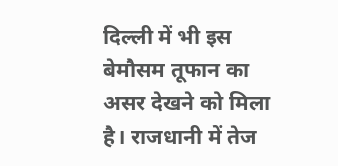दिल्ली में भी इस बेमौसम तूफान का असर देखने को मिला है। राजधानी में तेज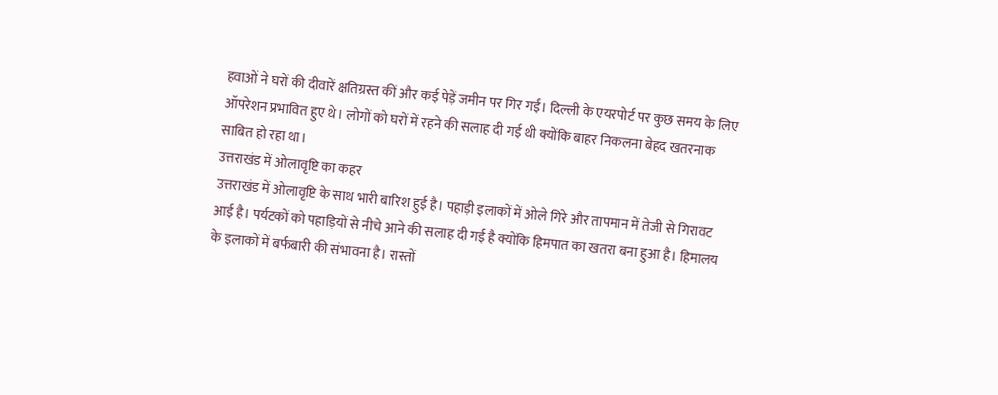हवाओं ने घरों की दीवारें क्षतिग्रस्त कीं और कई पेड़ें जमीन पर गिर गईं। दिल्ली के एयरपोर्ट पर कुछ समय के लिए ऑपरेशन प्रभावित हुए थे। लोगों को घरों में रहने की सलाह दी गई थी क्योंकि बाहर निकलना बेहद खतरनाक साबित हो रहा था।
उत्तराखंड में ओलावृष्टि का कहर
उत्तराखंड में ओलावृष्टि के साथ भारी बारिश हुई है। पहाड़ी इलाकों में ओले गिरे और तापमान में तेजी से गिरावट आई है। पर्यटकों को पहाड़ियों से नीचे आने की सलाह दी गई है क्योंकि हिमपात का खतरा बना हुआ है। हिमालय के इलाकों में बर्फबारी की संभावना है। रास्तों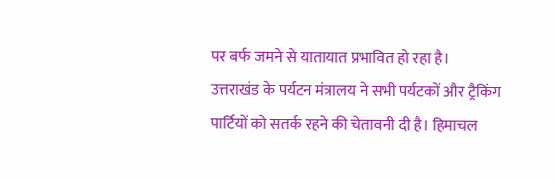पर बर्फ जमने से यातायात प्रभावित हो रहा है।
उत्तराखंड के पर्यटन मंत्रालय ने सभी पर्यटकों और ट्रैकिंग पार्टियों को सतर्क रहने की चेतावनी दी है। हिमाचल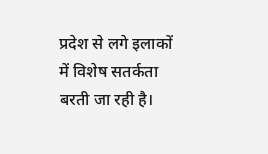प्रदेश से लगे इलाकों में विशेष सतर्कता बरती जा रही है।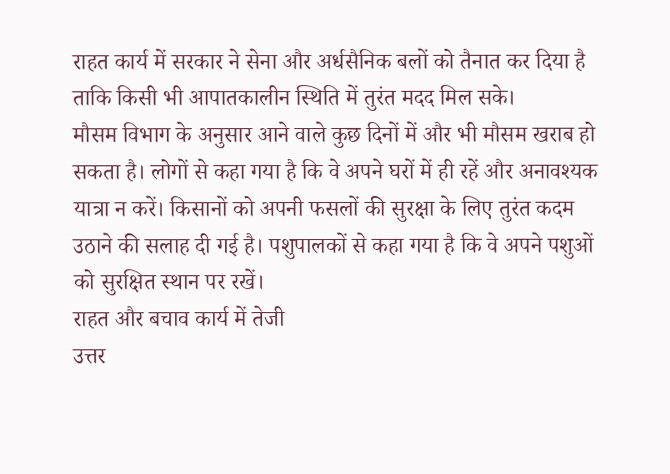राहत कार्य में सरकार ने सेना और अर्धसैनिक बलों को तैनात कर दिया है ताकि किसी भी आपातकालीन स्थिति में तुरंत मदद मिल सके।
मौसम विभाग के अनुसार आने वाले कुछ दिनों में और भी मौसम खराब हो सकता है। लोगों से कहा गया है कि वे अपने घरों में ही रहें और अनावश्यक यात्रा न करें। किसानों को अपनी फसलों की सुरक्षा के लिए तुरंत कदम उठाने की सलाह दी गई है। पशुपालकों से कहा गया है कि वे अपने पशुओं को सुरक्षित स्थान पर रखें।
राहत और बचाव कार्य में तेजी
उत्तर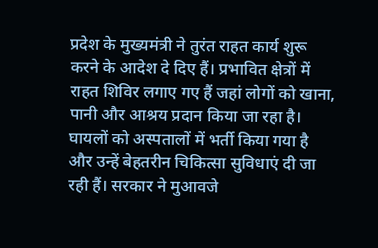प्रदेश के मुख्यमंत्री ने तुरंत राहत कार्य शुरू करने के आदेश दे दिए हैं। प्रभावित क्षेत्रों में राहत शिविर लगाए गए हैं जहां लोगों को खाना, पानी और आश्रय प्रदान किया जा रहा है। घायलों को अस्पतालों में भर्ती किया गया है और उन्हें बेहतरीन चिकित्सा सुविधाएं दी जा रही हैं। सरकार ने मुआवजे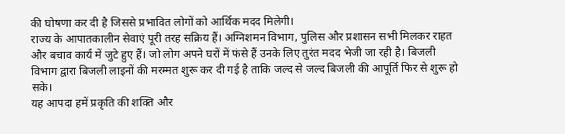की घोषणा कर दी है जिससे प्रभावित लोगों को आर्थिक मदद मिलेगी।
राज्य के आपातकालीन सेवाएं पूरी तरह सक्रिय हैं। अग्निशमन विभाग, पुलिस और प्रशासन सभी मिलकर राहत और बचाव कार्य में जुटे हुए हैं। जो लोग अपने घरों में फंसे हैं उनके लिए तुरंत मदद भेजी जा रही है। बिजली विभाग द्वारा बिजली लाइनों की मरम्मत शुरू कर दी गई है ताकि जल्द से जल्द बिजली की आपूर्ति फिर से शुरू हो सके।
यह आपदा हमें प्रकृति की शक्ति और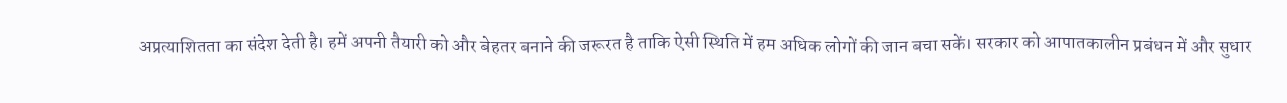अप्रत्याशितता का संदेश देती है। हमें अपनी तैयारी को और बेहतर बनाने की जरूरत है ताकि ऐसी स्थिति में हम अधिक लोगों की जान बचा सकें। सरकार को आपातकालीन प्रबंधन में और सुधार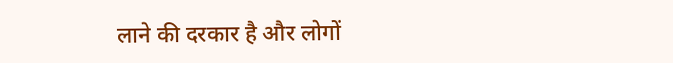लाने की दरकार है और लोगों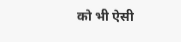को भी ऐसी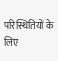परिस्थितियों के लिए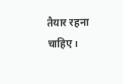तैयार रहना चाहिए।